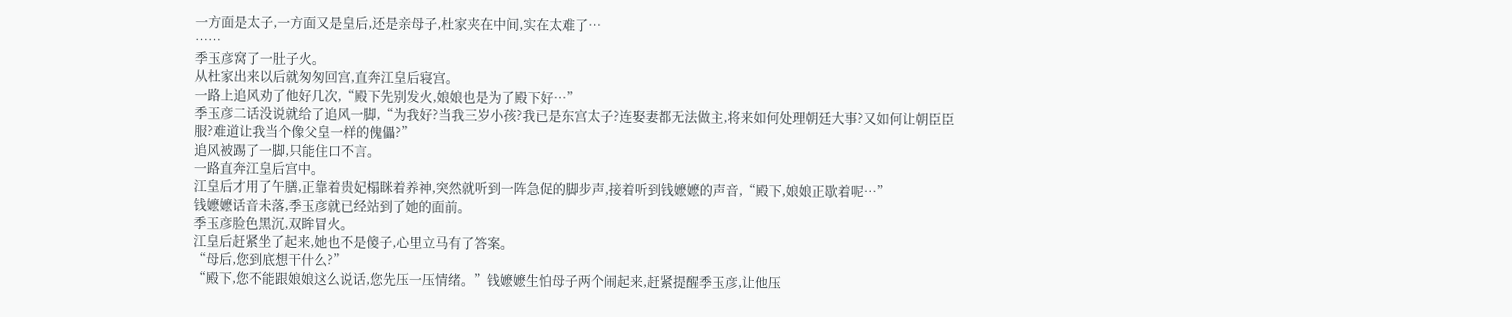一方面是太子,一方面又是皇后,还是亲母子,杜家夹在中间,实在太难了…
……
季玉彦窝了一肚子火。
从杜家出来以后就匆匆回宫,直奔江皇后寝宫。
一路上追风劝了他好几次,“殿下先别发火,娘娘也是为了殿下好…”
季玉彦二话没说就给了追风一脚,“为我好?当我三岁小孩?我已是东宫太子?连娶妻都无法做主,将来如何处理朝廷大事?又如何让朝臣臣服?难道让我当个像父皇一样的傀儡?”
追风被踢了一脚,只能住口不言。
一路直奔江皇后宫中。
江皇后才用了午膳,正靠着贵妃榻眯着养神,突然就听到一阵急促的脚步声,接着听到钱嬷嬷的声音,“殿下,娘娘正歇着呢…”
钱嬷嬷话音未落,季玉彦就已经站到了她的面前。
季玉彦脸色黑沉,双眸冒火。
江皇后赶紧坐了起来,她也不是傻子,心里立马有了答案。
“母后,您到底想干什么?”
“殿下,您不能跟娘娘这么说话,您先压一压情绪。”钱嬷嬷生怕母子两个闹起来,赶紧提醒季玉彦,让他压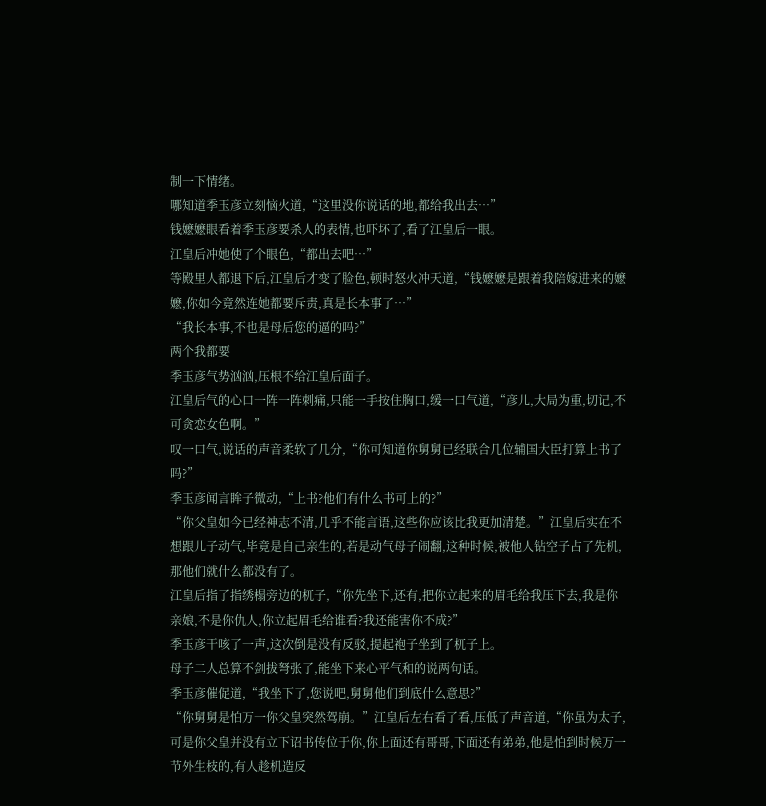制一下情绪。
哪知道季玉彦立刻恼火道,“这里没你说话的地,都给我出去…”
钱嬷嬷眼看着季玉彦要杀人的表情,也吓坏了,看了江皇后一眼。
江皇后冲她使了个眼色,“都出去吧…”
等殿里人都退下后,江皇后才变了脸色,顿时怒火冲天道,“钱嬷嬷是跟着我陪嫁进来的嬷嬷,你如今竟然连她都要斥责,真是长本事了…”
“我长本事,不也是母后您的逼的吗?”
两个我都要
季玉彦气势汹汹,压根不给江皇后面子。
江皇后气的心口一阵一阵刺痛,只能一手按住胸口,缓一口气道,“彦儿,大局为重,切记,不可贪恋女色啊。”
叹一口气,说话的声音柔软了几分,“你可知道你舅舅已经联合几位辅国大臣打算上书了吗?”
季玉彦闻言眸子微动,“上书?他们有什么书可上的?”
“你父皇如今已经神志不清,几乎不能言语,这些你应该比我更加清楚。”江皇后实在不想跟儿子动气,毕竟是自己亲生的,若是动气母子闹翻,这种时候,被他人钻空子占了先机,那他们就什么都没有了。
江皇后指了指绣榻旁边的杌子,“你先坐下,还有,把你立起来的眉毛给我压下去,我是你亲娘,不是你仇人,你立起眉毛给谁看?我还能害你不成?”
季玉彦干咳了一声,这次倒是没有反驳,提起袍子坐到了杌子上。
母子二人总算不剑拔弩张了,能坐下来心平气和的说两句话。
季玉彦催促道,“我坐下了,您说吧,舅舅他们到底什么意思?”
“你舅舅是怕万一你父皇突然驾崩。”江皇后左右看了看,压低了声音道,“你虽为太子,可是你父皇并没有立下诏书传位于你,你上面还有哥哥,下面还有弟弟,他是怕到时候万一节外生枝的,有人趁机造反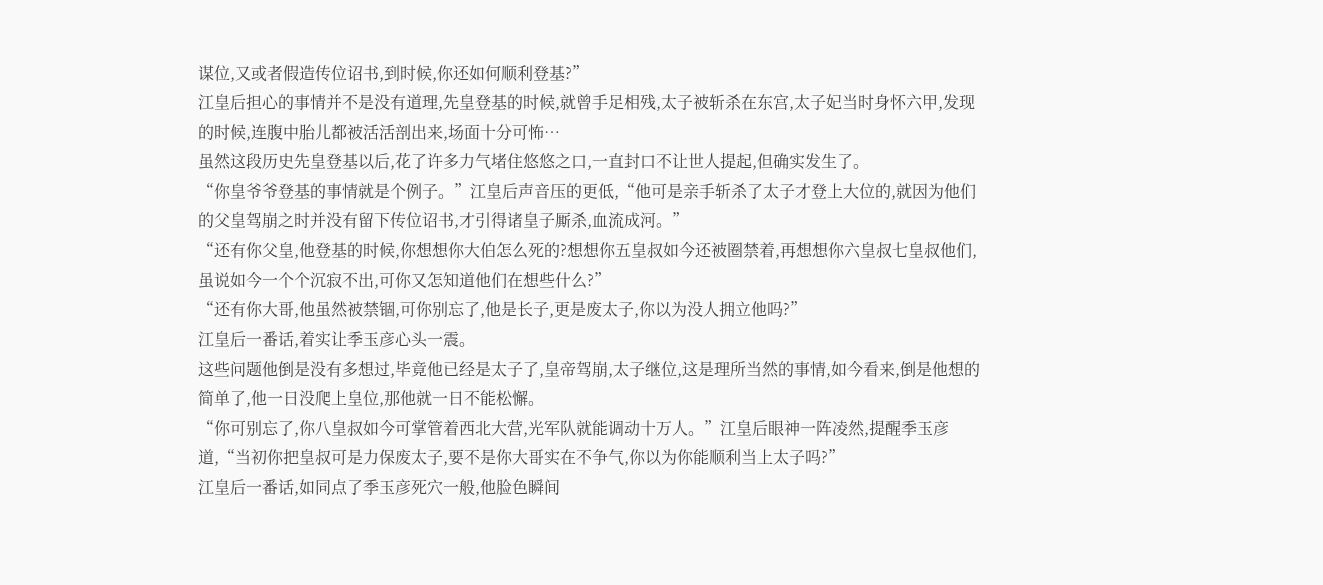谋位,又或者假造传位诏书,到时候,你还如何顺利登基?”
江皇后担心的事情并不是没有道理,先皇登基的时候,就曾手足相残,太子被斩杀在东宫,太子妃当时身怀六甲,发现的时候,连腹中胎儿都被活活剖出来,场面十分可怖…
虽然这段历史先皇登基以后,花了许多力气堵住悠悠之口,一直封口不让世人提起,但确实发生了。
“你皇爷爷登基的事情就是个例子。”江皇后声音压的更低,“他可是亲手斩杀了太子才登上大位的,就因为他们的父皇驾崩之时并没有留下传位诏书,才引得诸皇子厮杀,血流成河。”
“还有你父皇,他登基的时候,你想想你大伯怎么死的?想想你五皇叔如今还被圈禁着,再想想你六皇叔七皇叔他们,虽说如今一个个沉寂不出,可你又怎知道他们在想些什么?”
“还有你大哥,他虽然被禁锢,可你别忘了,他是长子,更是废太子,你以为没人拥立他吗?”
江皇后一番话,着实让季玉彦心头一震。
这些问题他倒是没有多想过,毕竟他已经是太子了,皇帝驾崩,太子继位,这是理所当然的事情,如今看来,倒是他想的简单了,他一日没爬上皇位,那他就一日不能松懈。
“你可别忘了,你八皇叔如今可掌管着西北大营,光军队就能调动十万人。”江皇后眼神一阵凌然,提醒季玉彦道,“当初你把皇叔可是力保废太子,要不是你大哥实在不争气,你以为你能顺利当上太子吗?”
江皇后一番话,如同点了季玉彦死穴一般,他脸色瞬间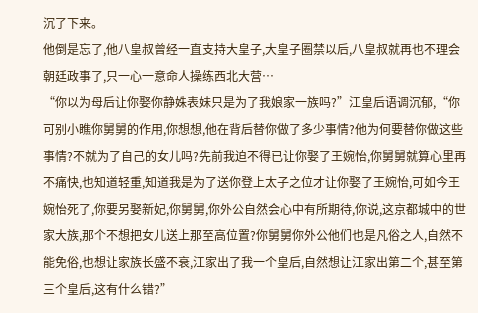沉了下来。
他倒是忘了,他八皇叔曾经一直支持大皇子,大皇子圈禁以后,八皇叔就再也不理会朝廷政事了,只一心一意命人操练西北大营…
“你以为母后让你娶你静姝表妹只是为了我娘家一族吗?”江皇后语调沉郁,“你可别小瞧你舅舅的作用,你想想,他在背后替你做了多少事情?他为何要替你做这些事情?不就为了自己的女儿吗?先前我迫不得已让你娶了王婉怡,你舅舅就算心里再不痛快,也知道轻重,知道我是为了送你登上太子之位才让你娶了王婉怡,可如今王婉怡死了,你要另娶新妃,你舅舅,你外公自然会心中有所期待,你说,这京都城中的世家大族,那个不想把女儿送上那至高位置?你舅舅你外公他们也是凡俗之人,自然不能免俗,也想让家族长盛不衰,江家出了我一个皇后,自然想让江家出第二个,甚至第三个皇后,这有什么错?”